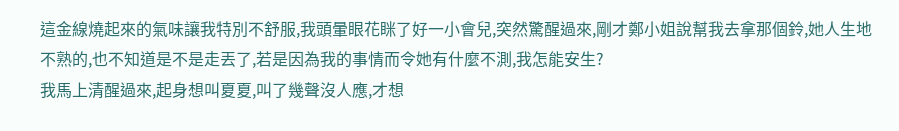這金線燒起來的氣味讓我特別不舒服,我頭暈眼花眯了好一小會兒,突然驚醒過來,剛才鄭小姐說幫我去拿那個鈴,她人生地不熟的,也不知道是不是走丟了,若是因為我的事情而令她有什麼不測,我怎能安生?
我馬上清醒過來,起身想叫夏夏,叫了幾聲沒人應,才想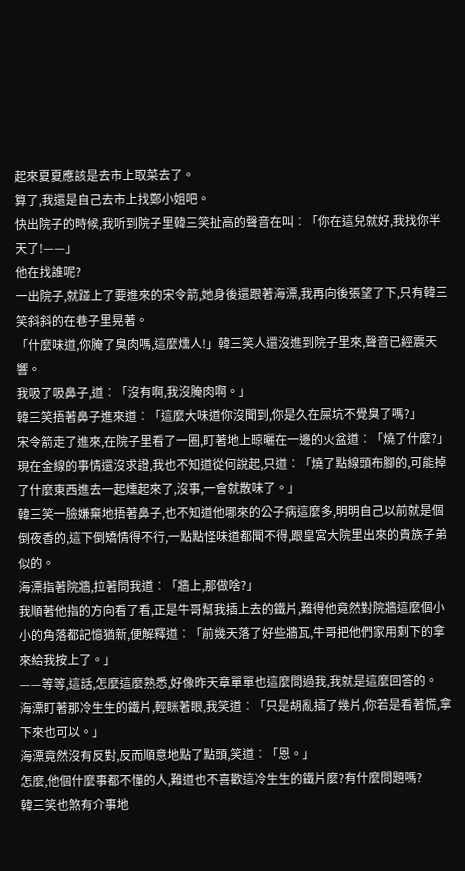起來夏夏應該是去市上取菜去了。
算了,我還是自己去市上找鄭小姐吧。
快出院子的時候,我听到院子里韓三笑扯高的聲音在叫︰「你在這兒就好,我找你半天了!——」
他在找誰呢?
一出院子,就踫上了要進來的宋令箭,她身後還跟著海漂,我再向後張望了下,只有韓三笑斜斜的在巷子里晃著。
「什麼味道,你腌了臭肉嗎,這麼燻人!」韓三笑人還沒進到院子里來,聲音已經震天響。
我吸了吸鼻子,道︰「沒有啊,我沒腌肉啊。」
韓三笑捂著鼻子進來道︰「這麼大味道你沒聞到,你是久在屎坑不覺臭了嗎?」
宋令箭走了進來,在院子里看了一圈,盯著地上晾曬在一邊的火盆道︰「燒了什麼?」
現在金線的事情還沒求證,我也不知道從何說起,只道︰「燒了點線頭布腳的,可能掉了什麼東西進去一起燻起來了,沒事,一會就散味了。」
韓三笑一臉嫌棄地捂著鼻子,也不知道他哪來的公子病這麼多,明明自己以前就是個倒夜香的,這下倒矯情得不行,一點點怪味道都聞不得,跟皇宮大院里出來的貴族子弟似的。
海漂指著院牆,拉著問我道︰「牆上,那做啥?」
我順著他指的方向看了看,正是牛哥幫我插上去的鐵片,難得他竟然對院牆這麼個小小的角落都記憶猶新,便解釋道︰「前幾天落了好些牆瓦,牛哥把他們家用剩下的拿來給我按上了。」
——等等,這話,怎麼這麼熟悉,好像昨天章單單也這麼問過我,我就是這麼回答的。
海漂盯著那冷生生的鐵片,輕眯著眼,我笑道︰「只是胡亂插了幾片,你若是看著慌,拿下來也可以。」
海漂竟然沒有反對,反而順意地點了點頭,笑道︰「恩。」
怎麼,他個什麼事都不懂的人,難道也不喜歡這冷生生的鐵片麼?有什麼問題嗎?
韓三笑也煞有介事地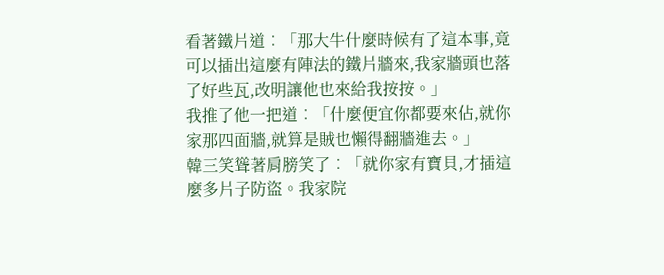看著鐵片道︰「那大牛什麼時候有了這本事,竟可以插出這麼有陣法的鐵片牆來,我家牆頭也落了好些瓦,改明讓他也來給我按按。」
我推了他一把道︰「什麼便宜你都要來佔,就你家那四面牆,就算是賊也懶得翻牆進去。」
韓三笑聳著肩膀笑了︰「就你家有寶貝,才插這麼多片子防盜。我家院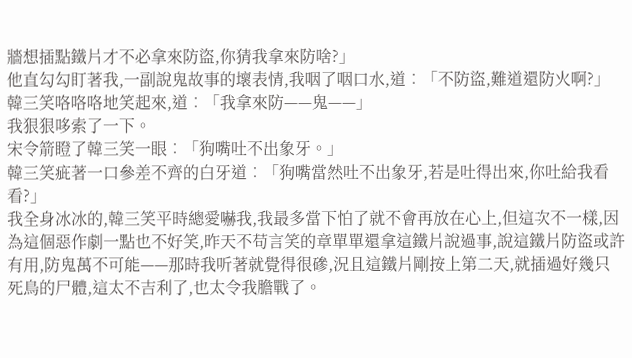牆想插點鐵片才不必拿來防盜,你猜我拿來防啥?」
他直勾勾盯著我,一副說鬼故事的壞表情,我咽了咽口水,道︰「不防盜,難道還防火啊?」
韓三笑咯咯咯地笑起來,道︰「我拿來防——鬼——」
我狠狠哆索了一下。
宋令箭瞪了韓三笑一眼︰「狗嘴吐不出象牙。」
韓三笑疵著一口參差不齊的白牙道︰「狗嘴當然吐不出象牙,若是吐得出來,你吐給我看看?」
我全身冰冰的,韓三笑平時總愛嚇我,我最多當下怕了就不會再放在心上,但這次不一樣,因為這個惡作劇一點也不好笑,昨天不苟言笑的章單單還拿這鐵片說過事,說這鐵片防盜或許有用,防鬼萬不可能——那時我听著就覺得很磣,況且這鐵片剛按上第二天,就插過好幾只死鳥的尸體,這太不吉利了,也太令我膽戰了。